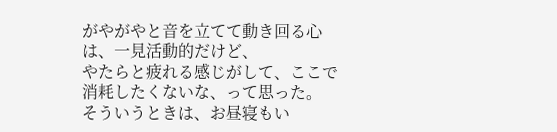がやがやと音を立てて動き回る心は、一見活動的だけど、
やたらと疲れる感じがして、ここで消耗したくないな、って思った。
そういうときは、お昼寝もい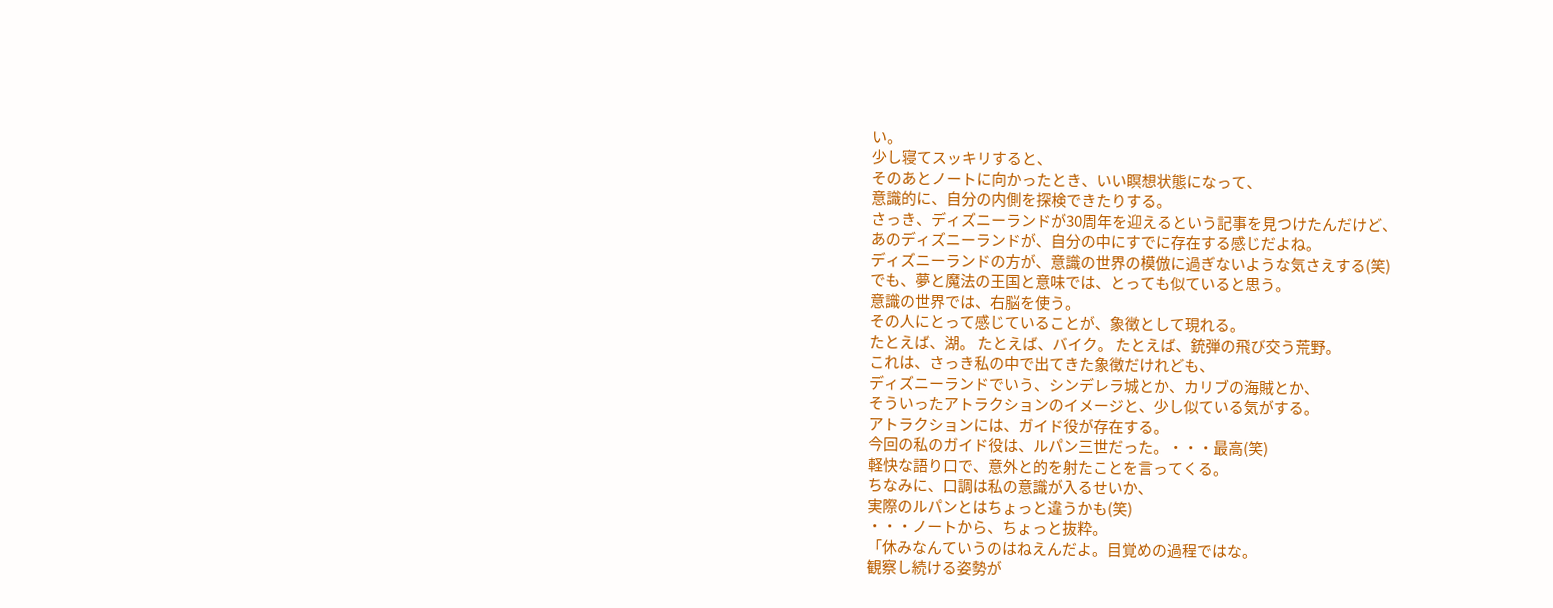い。
少し寝てスッキリすると、
そのあとノートに向かったとき、いい瞑想状態になって、
意識的に、自分の内側を探検できたりする。
さっき、ディズニーランドが30周年を迎えるという記事を見つけたんだけど、
あのディズニーランドが、自分の中にすでに存在する感じだよね。
ディズニーランドの方が、意識の世界の模倣に過ぎないような気さえする(笑)
でも、夢と魔法の王国と意味では、とっても似ていると思う。
意識の世界では、右脳を使う。
その人にとって感じていることが、象徴として現れる。
たとえば、湖。 たとえば、バイク。 たとえば、銃弾の飛び交う荒野。
これは、さっき私の中で出てきた象徴だけれども、
ディズニーランドでいう、シンデレラ城とか、カリブの海賊とか、
そういったアトラクションのイメージと、少し似ている気がする。
アトラクションには、ガイド役が存在する。
今回の私のガイド役は、ルパン三世だった。・・・最高(笑)
軽快な語り口で、意外と的を射たことを言ってくる。
ちなみに、口調は私の意識が入るせいか、
実際のルパンとはちょっと違うかも(笑)
・・・ノートから、ちょっと抜粋。
「休みなんていうのはねえんだよ。目覚めの過程ではな。
観察し続ける姿勢が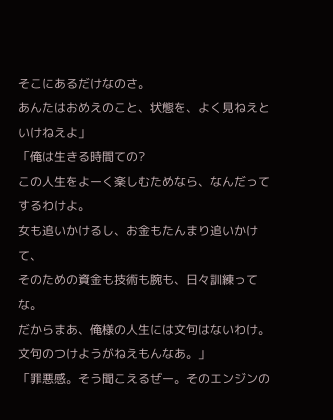そこにあるだけなのさ。
あんたはおめえのこと、状態を、よく見ねえといけねえよ」
「俺は生きる時間ての?
この人生をよーく楽しむためなら、なんだってするわけよ。
女も追いかけるし、お金もたんまり追いかけて、
そのための資金も技術も腕も、日々訓練ってな。
だからまあ、俺様の人生には文句はないわけ。
文句のつけようがねえもんなあ。」
「罪悪感。そう聞こえるぜー。そのエンジンの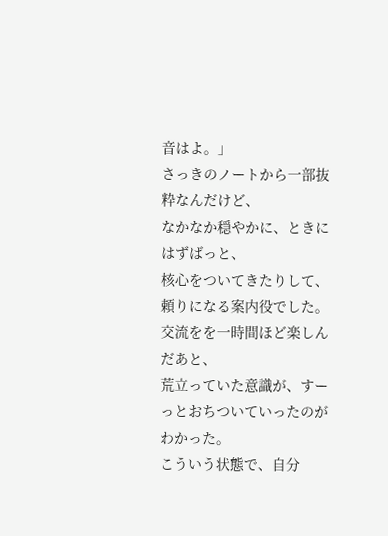音はよ。」
さっきのノートから一部抜粋なんだけど、
なかなか穏やかに、ときにはずばっと、
核心をついてきたりして、頼りになる案内役でした。
交流をを一時間ほど楽しんだあと、
荒立っていた意識が、すーっとおちついていったのがわかった。
こういう状態で、自分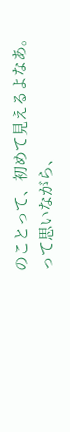のことって、初めて見えるよなあ。
って思いながら、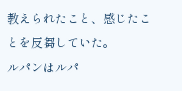教えられたこと、感じたことを反芻していた。
ルパンはルパ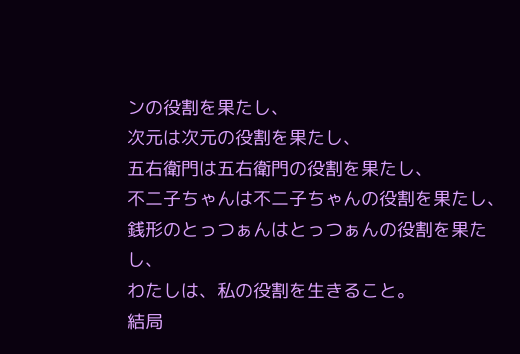ンの役割を果たし、
次元は次元の役割を果たし、
五右衛門は五右衛門の役割を果たし、
不二子ちゃんは不二子ちゃんの役割を果たし、
銭形のとっつぁんはとっつぁんの役割を果たし、
わたしは、私の役割を生きること。
結局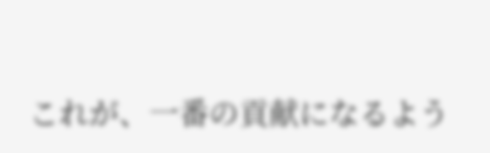これが、一番の貢献になるよう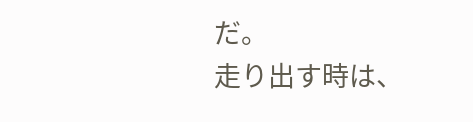だ。
走り出す時は、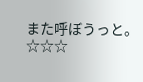また呼ぼうっと。
☆☆☆